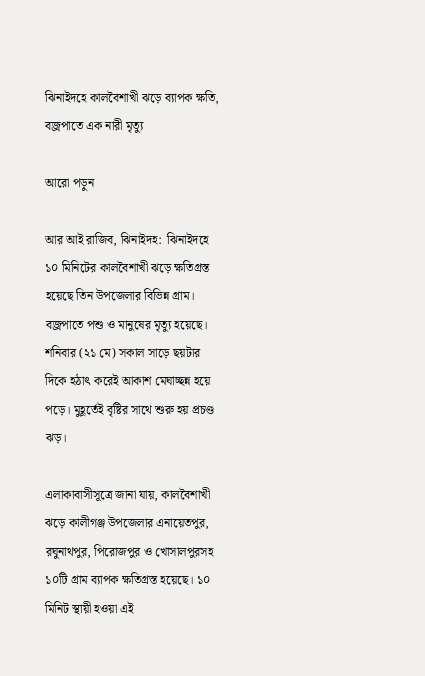ঝিনাইদহে কালবৈশাখী ঝড়ে ব্যাপক ক্ষতি, বজ্রপাতে এক নারী মৃত্যু

আরো পড়ুন

আর আই রাজিব, ঝিনাইদহ:  ঝিনাইদহে ১০ মিনিটের কালবৈশাখী ঝড়ে ক্ষতিগ্রস্ত হয়েছে তিন উপজেলার বিভিন্ন গ্রাম। বজ্রপাতে পশু ও মানুষের মৃত্যু হয়েছে। শনিবার (২১ মে) সকাল সাড়ে ছয়টার দিকে হঠাৎ করেই আকাশ মেঘাচ্ছন্ন হয়ে পড়ে। মুহূর্তেই বৃষ্টির সাথে শুরু হয় প্রচণ্ড ঝড়।

এলাকাবাসীসূত্রে জানা যায়, কালবৈশাখী ঝড়ে কালীগঞ্জ উপজেলার এনায়েতপুর, রঘুনাথপুর, পিরোজপুর ও খোসালপুরসহ ১০টি গ্রাম ব্যাপক ক্ষতিগ্রস্ত হয়েছে। ১০ মিনিট স্থায়ী হওয়া এই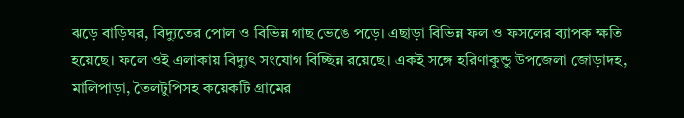ঝড়ে বাড়িঘর, বিদ্যুতের পোল ও বিভিন্ন গাছ ভেঙে পড়ে। এছাড়া বিভিন্ন ফল ও ফসলের ব্যাপক ক্ষতি হয়েছে। ফলে ওই এলাকায় বিদ্যুৎ সংযোগ বিচ্ছিন্ন রয়েছে। একই সঙ্গে হরিণাকুন্ডু উপজেলা জোড়াদহ, মালিপাড়া, তৈলটুপিসহ কয়েকটি গ্রামের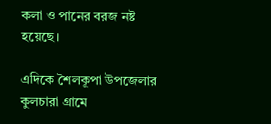কলা ও পানের বরজ নষ্ট হয়েছে।

এদিকে শৈলকূপা উপজেলার কুলচারা গ্রামে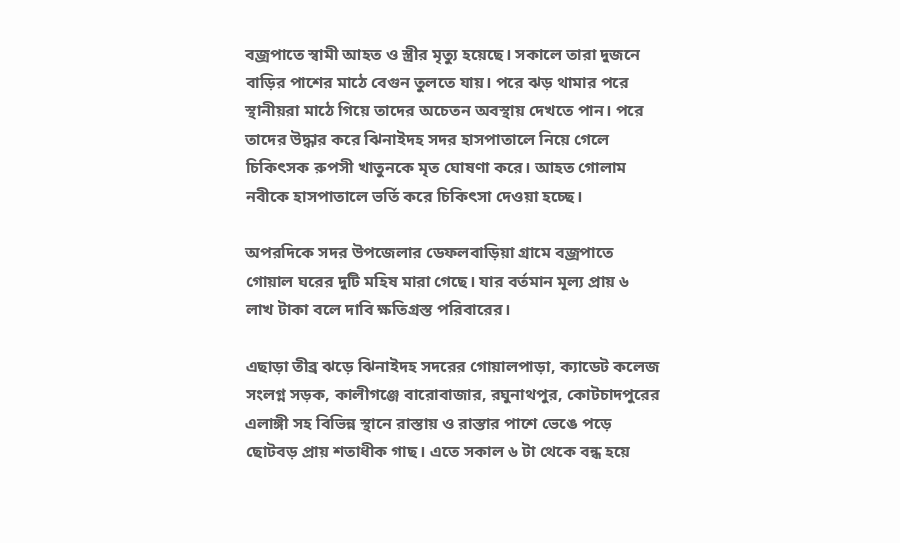বজ্রপাতে স্বামী আহত ও স্ত্রীর মৃত্যু হয়েছে। সকালে তারা দুজনে বাড়ির পাশের মাঠে বেগুন তুলতে যায়। পরে ঝড় থামার পরে স্থানীয়রা মাঠে গিয়ে তাদের অচেতন অবস্থায় দেখতে পান। পরে তাদের উদ্ধার করে ঝিনাইদহ সদর হাসপাতালে নিয়ে গেলে চিকিৎসক রুপসী খাতুনকে মৃত ঘোষণা করে। আহত গোলাম নবীকে হাসপাতালে ভর্তি করে চিকিৎসা দেওয়া হচ্ছে।

অপরদিকে সদর উপজেলার ডেফলবাড়িয়া গ্রামে বজ্রপাতে গোয়াল ঘরের দুটি মহিষ মারা গেছে। যার বর্তমান মূল্য প্রায় ৬ লাখ টাকা বলে দাবি ক্ষতিগ্রস্ত পরিবারের।

এছাড়া তীব্র ঝড়ে ঝিনাইদহ সদরের গোয়ালপাড়া, ক্যাডেট কলেজ সংলগ্ন সড়ক, কালীগঞ্জে বারোবাজার, রঘুনাথপুর, কোটচাদপুরের এলাঙ্গী সহ বিভিন্ন স্থানে রাস্তায় ও রাস্তার পাশে ভেঙে পড়ে ছোটবড় প্রায় শতাধীক গাছ। এতে সকাল ৬ টা থেকে বন্ধ হয়ে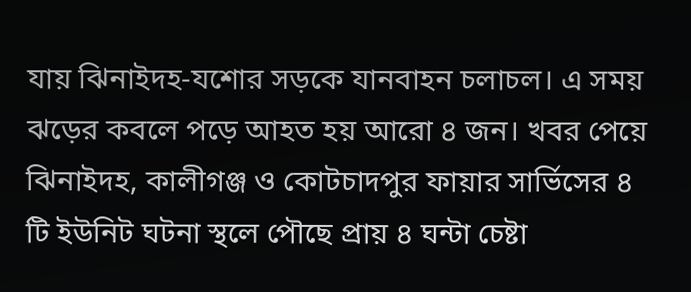যায় ঝিনাইদহ-যশোর সড়কে যানবাহন চলাচল। এ সময় ঝড়ের কবলে পড়ে আহত হয় আরো ৪ জন। খবর পেয়ে ঝিনাইদহ, কালীগঞ্জ ও কোটচাদপুর ফায়ার সার্ভিসের ৪ টি ইউনিট ঘটনা স্থলে পৌছে প্রায় ৪ ঘন্টা চেষ্টা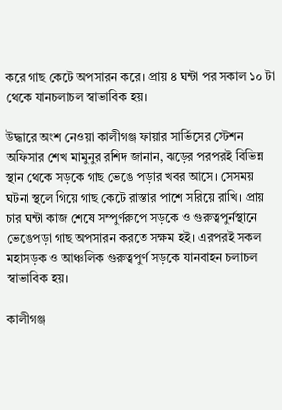করে গাছ কেটে অপসারন করে। প্রায় ৪ ঘন্টা পর সকাল ১০ টা থেকে যানচলাচল স্বাভাবিক হয়।

উদ্ধারে অংশ নেওয়া কালীগঞ্জ ফায়ার সার্ভিসের স্টেশন অফিসার শেখ মামুনুর রশিদ জানান, ঝড়ের পরপরই বিভিন্ন স্থান থেকে সড়কে গাছ ভেঙে পড়ার খবর আসে। সেসময় ঘটনা স্থলে গিয়ে গাছ কেটে রাস্তার পাশে সরিয়ে রাখি। প্রায় চার ঘন্টা কাজ শেষে সম্পুর্ণরুপে সড়কে ও গুরুত্বপুর্নস্থানে ভেঙেপড়া গাছ অপসারন করতে সক্ষম হই। এরপরই সকল মহাসড়ক ও আঞ্চলিক গুরুত্বপুর্ণ সড়কে যানবাহন চলাচল স্বাভাবিক হয়।

কালীগঞ্জ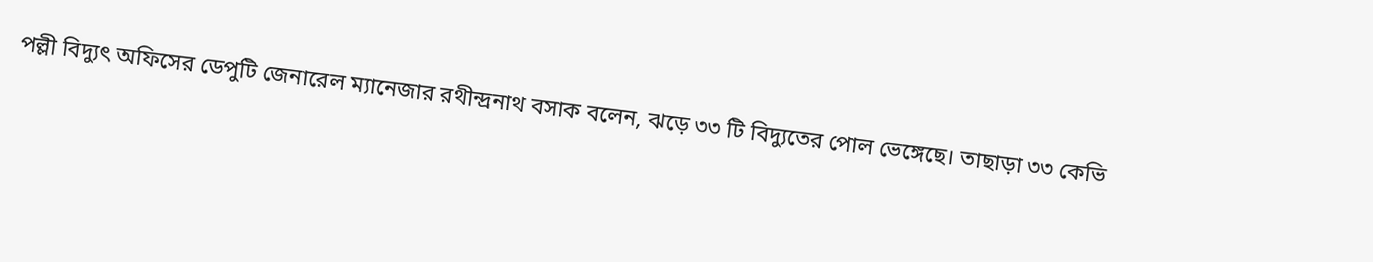পল্লী বিদ্যুৎ অফিসের ডেপুটি জেনারেল ম্যানেজার রথীন্দ্রনাথ বসাক বলেন, ঝড়ে ৩৩ টি বিদ্যুতের পোল ভেঙ্গেছে। তাছাড়া ৩৩ কেভি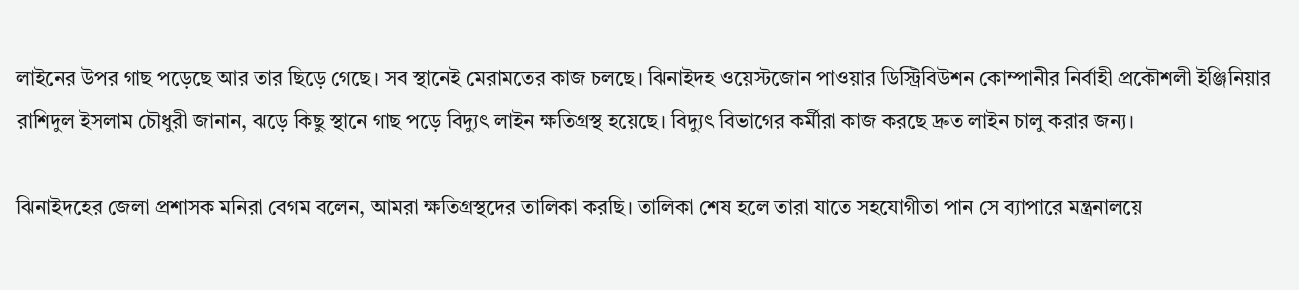লাইনের উপর গাছ পড়েছে আর তার ছিড়ে গেছে। সব স্থানেই মেরামতের কাজ চলছে। ঝিনাইদহ ওয়েস্টজোন পাওয়ার ডিস্ট্রিবিউশন কোম্পানীর নির্বাহী প্রকৌশলী ইঞ্জিনিয়ার রাশিদুল ইসলাম চৌধুরী জানান, ঝড়ে কিছু স্থানে গাছ পড়ে বিদ্যুৎ লাইন ক্ষতিগ্রস্থ হয়েছে। বিদ্যুৎ বিভাগের কর্মীরা কাজ করছে দ্রুত লাইন চালু করার জন্য।

ঝিনাইদহের জেলা প্রশাসক মনিরা বেগম বলেন, আমরা ক্ষতিগ্রস্থদের তালিকা করছি। তালিকা শেষ হলে তারা যাতে সহযোগীতা পান সে ব্যাপারে মন্ত্রনালয়ে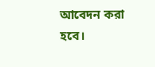আবেদন করা হবে।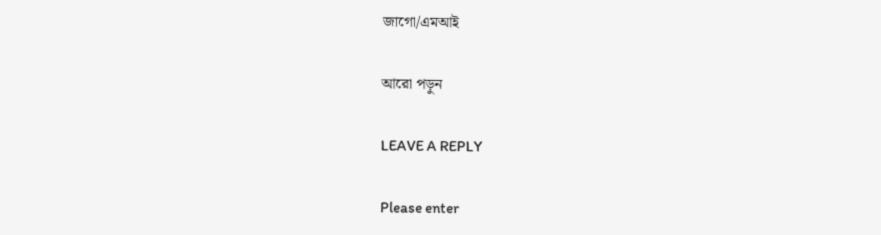জাগো/এমআই

আরো পড়ুন

LEAVE A REPLY

Please enter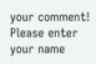your comment!
Please enter your name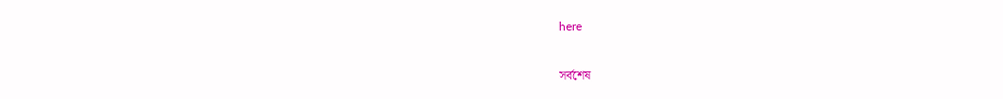here

সর্বশেষ